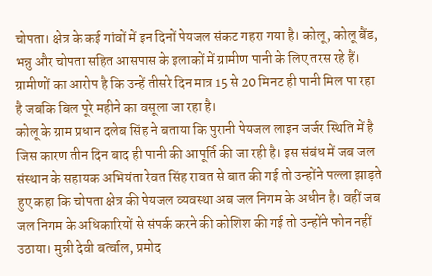चोपता। क्षेत्र के कई गांवों में इन दिनों पेयजल संकट गहरा गया है। कोलू, कोलू बैंड, भन्नु और चोपता सहित आसपास के इलाकों में ग्रामीण पानी के लिए तरस रहे हैं। ग्रामीणों का आरोप है कि उन्हें तीसरे दिन मात्र 15 से 20 मिनट ही पानी मिल पा रहा है जबकि बिल पूरे महीने का वसूला जा रहा है।
कोलू के ग्राम प्रधान दलेब सिंह ने बताया कि पुरानी पेयजल लाइन जर्जर स्थिति में है जिस कारण तीन दिन बाद ही पानी की आपूर्ति की जा रही है। इस संबंध में जब जल संस्थान के सहायक अभियंता रेवत सिंह रावत से बात की गई तो उन्होंने पल्ला झाड़ते हुए कहा कि चोपता क्षेत्र की पेयजल व्यवस्था अब जल निगम के अधीन है। वहीं जब जल निगम के अधिकारियों से संपर्क करने की कोशिश की गई तो उन्होंने फोन नहीं उठाया। मुन्नी देवी बर्त्वाल, प्रमोद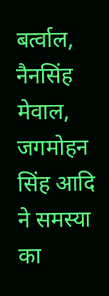बर्त्वाल, नैनसिंह मेवाल, जगमोहन सिंह आदि ने समस्या का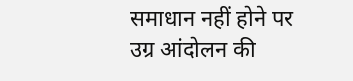समाधान नहीं होने पर उग्र आंदोलन की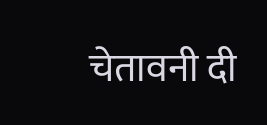चेतावनी दी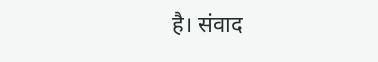है। संवाद